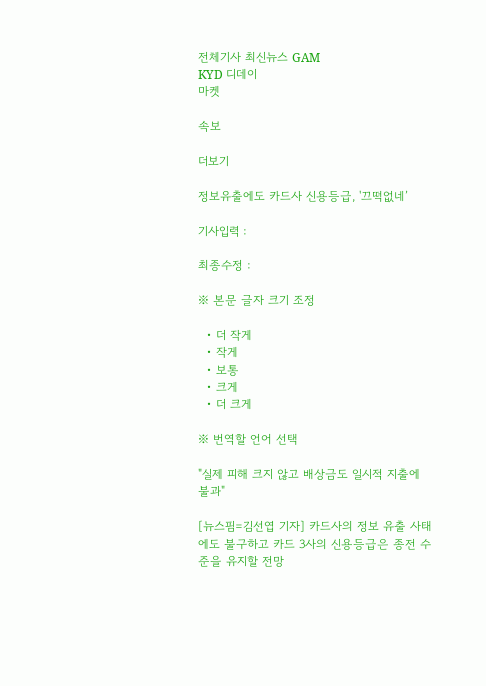전체기사 최신뉴스 GAM
KYD 디데이
마켓

속보

더보기

정보유출에도 카드사 신용등급, '끄떡없네’

기사입력 :

최종수정 :

※ 본문 글자 크기 조정

  • 더 작게
  • 작게
  • 보통
  • 크게
  • 더 크게

※ 번역할 언어 선택

"실제 피해 크지 않고 배상금도 일시적 지출에 불과"

[뉴스핌=김선엽 기자] 카드사의 정보 유출 사태에도 불구하고 카드 3사의 신용등급은 종전 수준을 유지할 전망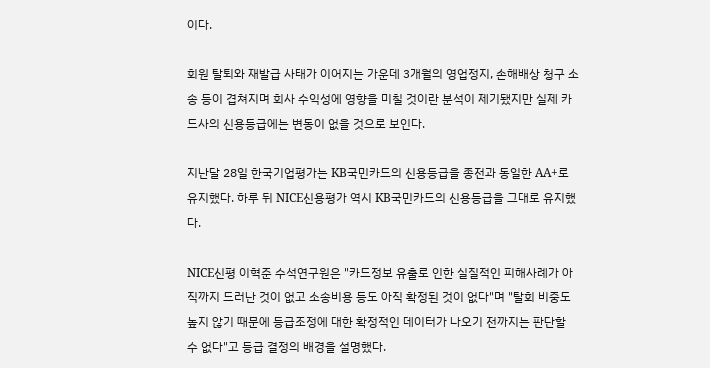이다.

회원 탈퇴와 재발급 사태가 이어지는 가운데 3개월의 영업정지, 손해배상 청구 소송 등이 겹쳐지며 회사 수익성에 영향을 미칠 것이란 분석이 제기됐지만 실제 카드사의 신용등급에는 변동이 없을 것으로 보인다.

지난달 28일 한국기업평가는 KB국민카드의 신용등급을 종전과 동일한 AA+로 유지했다. 하루 뒤 NICE신용평가 역시 KB국민카드의 신용등급을 그대로 유지했다.

NICE신평 이혁준 수석연구원은 "카드정보 유출로 인한 실질적인 피해사례가 아직까지 드러난 것이 없고 소송비용 등도 아직 확정된 것이 없다"며 "탈회 비중도 높지 않기 때문에 등급조정에 대한 확정적인 데이터가 나오기 전까지는 판단할 수 없다"고 등급 결정의 배경을 설명했다.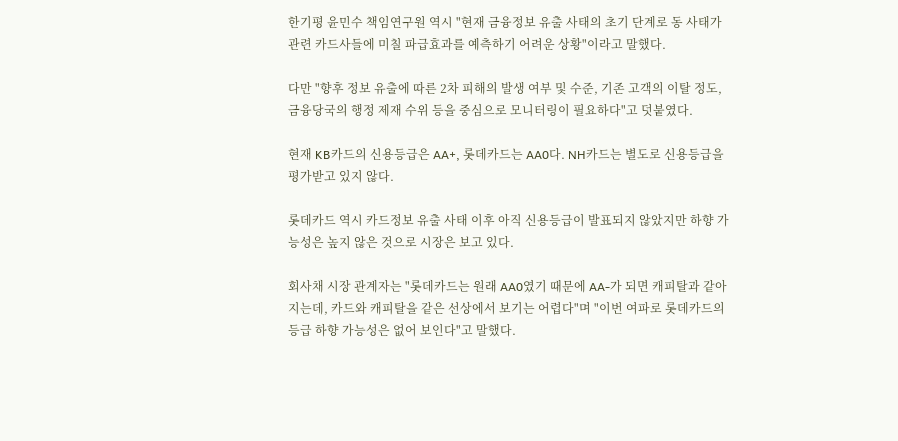한기평 윤민수 책임연구원 역시 "현재 금융정보 유출 사태의 초기 단계로 동 사태가 관련 카드사들에 미칠 파급효과를 예측하기 어려운 상황"이라고 말했다.

다만 "향후 정보 유출에 따른 2차 피해의 발생 여부 및 수준, 기존 고객의 이탈 정도, 금융당국의 행정 제재 수위 등을 중심으로 모니터링이 필요하다"고 덧붙였다.

현재 KB카드의 신용등급은 AA+, 롯데카드는 AA0다. NH카드는 별도로 신용등급을 평가받고 있지 않다.

롯데카드 역시 카드정보 유출 사태 이후 아직 신용등급이 발표되지 않았지만 하향 가능성은 높지 않은 것으로 시장은 보고 있다.

회사채 시장 관계자는 "롯데카드는 원래 AA0였기 때문에 AA-가 되면 캐피탈과 같아지는데, 카드와 캐피탈을 같은 선상에서 보기는 어렵다"며 "이번 여파로 롯데카드의 등급 하향 가능성은 없어 보인다"고 말했다.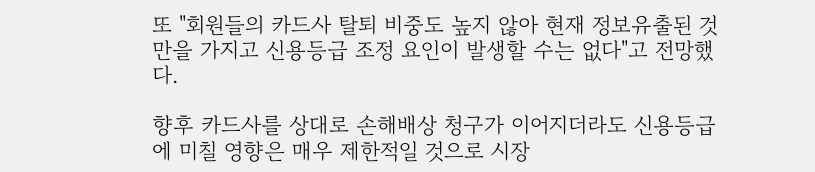또 "회원들의 카드사 탈퇴 비중도 높지 않아 현재 정보유출된 것만을 가지고 신용등급 조정 요인이 발생할 수는 없다"고 전망했다.

향후 카드사를 상대로 손해배상 청구가 이어지더라도 신용등급에 미칠 영향은 매우 제한적일 것으로 시장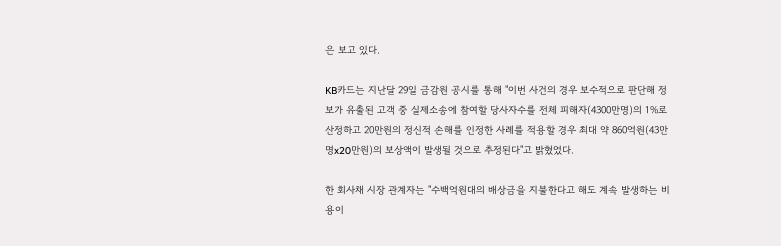은 보고 있다.

KB카드는 지난달 29일 금감원 공시를 통해 "이번 사건의 경우 보수적으로 판단해 정보가 유출된 고객 중 실제소송에 참여할 당사자수를 전체 피해자(4300만명)의 1%로 산정하고 20만원의 정신적 손해를 인정한 사례를 적용할 경우 최대 약 860억원(43만명x20만원)의 보상액이 발생될 것으로 추정된다"고 밝혔었다.

한 회사채 시장 관계자는 "수백억원대의 배상금을 지불한다고 해도 계속 발생하는 비용이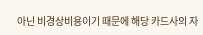아닌 비경상비용이기 때문에 해당 카드사의 자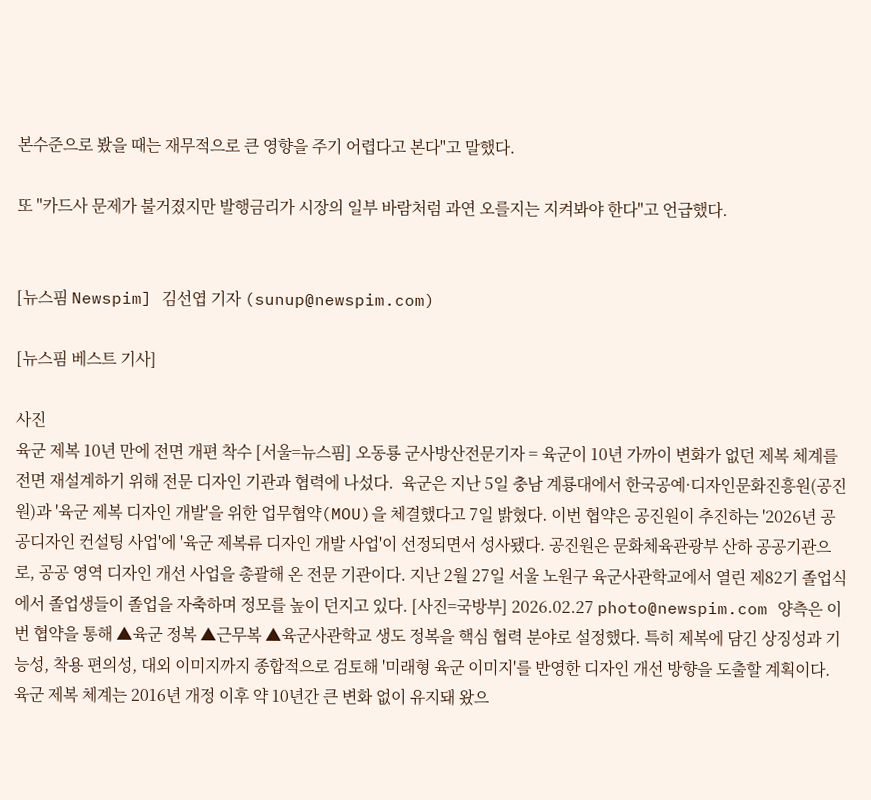본수준으로 봤을 때는 재무적으로 큰 영향을 주기 어렵다고 본다"고 말했다.

또 "카드사 문제가 불거졌지만 발행금리가 시장의 일부 바람처럼 과연 오를지는 지켜봐야 한다"고 언급했다.


[뉴스핌 Newspim] 김선엽 기자 (sunup@newspim.com)

[뉴스핌 베스트 기사]

사진
육군 제복 10년 만에 전면 개편 착수 [서울=뉴스핌] 오동룡 군사방산전문기자 = 육군이 10년 가까이 변화가 없던 제복 체계를 전면 재설계하기 위해 전문 디자인 기관과 협력에 나섰다.  육군은 지난 5일 충남 계룡대에서 한국공예·디자인문화진흥원(공진원)과 '육군 제복 디자인 개발'을 위한 업무협약(MOU)을 체결했다고 7일 밝혔다. 이번 협약은 공진원이 추진하는 '2026년 공공디자인 컨설팅 사업'에 '육군 제복류 디자인 개발 사업'이 선정되면서 성사됐다. 공진원은 문화체육관광부 산하 공공기관으로, 공공 영역 디자인 개선 사업을 총괄해 온 전문 기관이다. 지난 2월 27일 서울 노원구 육군사관학교에서 열린 제82기 졸업식에서 졸업생들이 졸업을 자축하며 정모를 높이 던지고 있다. [사진=국방부] 2026.02.27 photo@newspim.com 양측은 이번 협약을 통해 ▲육군 정복 ▲근무복 ▲육군사관학교 생도 정복을 핵심 협력 분야로 설정했다. 특히 제복에 담긴 상징성과 기능성, 착용 편의성, 대외 이미지까지 종합적으로 검토해 '미래형 육군 이미지'를 반영한 디자인 개선 방향을 도출할 계획이다. 육군 제복 체계는 2016년 개정 이후 약 10년간 큰 변화 없이 유지돼 왔으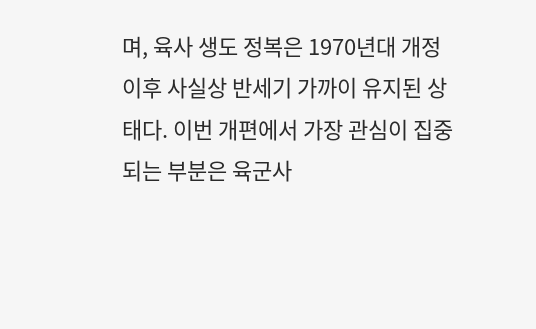며, 육사 생도 정복은 1970년대 개정 이후 사실상 반세기 가까이 유지된 상태다. 이번 개편에서 가장 관심이 집중되는 부분은 육군사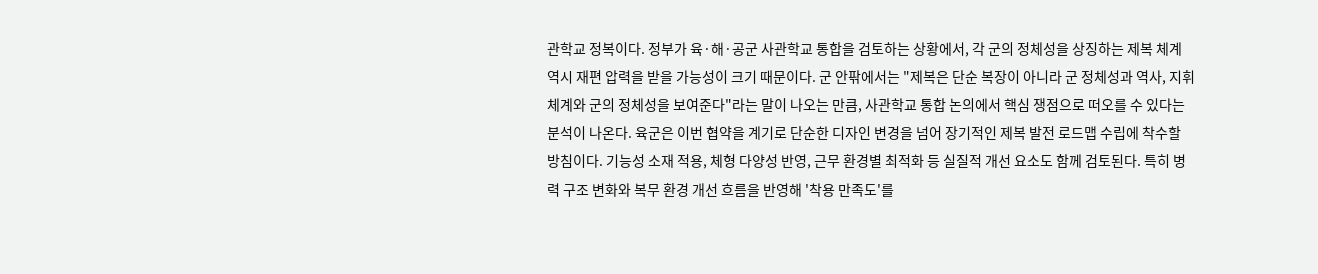관학교 정복이다. 정부가 육·해·공군 사관학교 통합을 검토하는 상황에서, 각 군의 정체성을 상징하는 제복 체계 역시 재편 압력을 받을 가능성이 크기 때문이다. 군 안팎에서는 "제복은 단순 복장이 아니라 군 정체성과 역사, 지휘 체계와 군의 정체성을 보여준다"라는 말이 나오는 만큼, 사관학교 통합 논의에서 핵심 쟁점으로 떠오를 수 있다는 분석이 나온다. 육군은 이번 협약을 계기로 단순한 디자인 변경을 넘어 장기적인 제복 발전 로드맵 수립에 착수할 방침이다. 기능성 소재 적용, 체형 다양성 반영, 근무 환경별 최적화 등 실질적 개선 요소도 함께 검토된다. 특히 병력 구조 변화와 복무 환경 개선 흐름을 반영해 '착용 만족도'를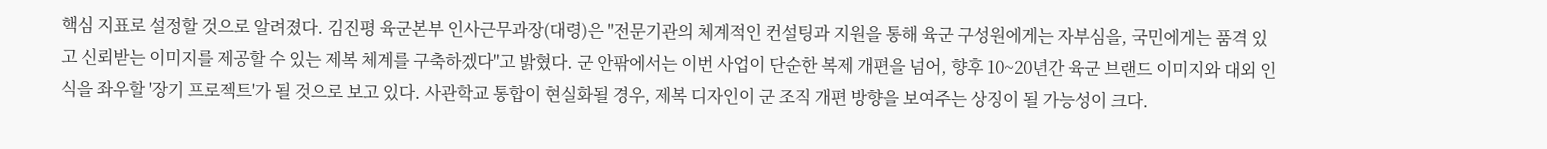핵심 지표로 설정할 것으로 알려졌다. 김진평 육군본부 인사근무과장(대령)은 "전문기관의 체계적인 컨설팅과 지원을 통해 육군 구성원에게는 자부심을, 국민에게는 품격 있고 신뢰받는 이미지를 제공할 수 있는 제복 체계를 구축하겠다"고 밝혔다. 군 안팎에서는 이번 사업이 단순한 복제 개편을 넘어, 향후 10~20년간 육군 브랜드 이미지와 대외 인식을 좌우할 '장기 프로젝트'가 될 것으로 보고 있다. 사관학교 통합이 현실화될 경우, 제복 디자인이 군 조직 개편 방향을 보여주는 상징이 될 가능성이 크다.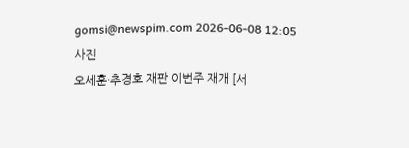gomsi@newspim.com 2026-06-08 12:05
사진
오세훈·추경호 재판 이번주 재개 [서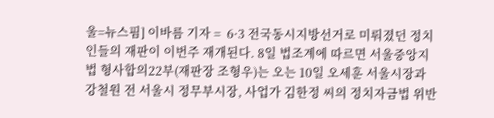울=뉴스핌] 이바름 기자 =  6·3 전국동시지방선거로 미뤄졌던 정치인들의 재판이 이번주 재개된다. 8일 법조계에 따르면 서울중앙지법 형사합의22부(재판장 조형우)는 오는 10일 오세훈 서울시장과 강철원 전 서울시 정무부시장, 사업가 김한정 씨의 정치자금법 위반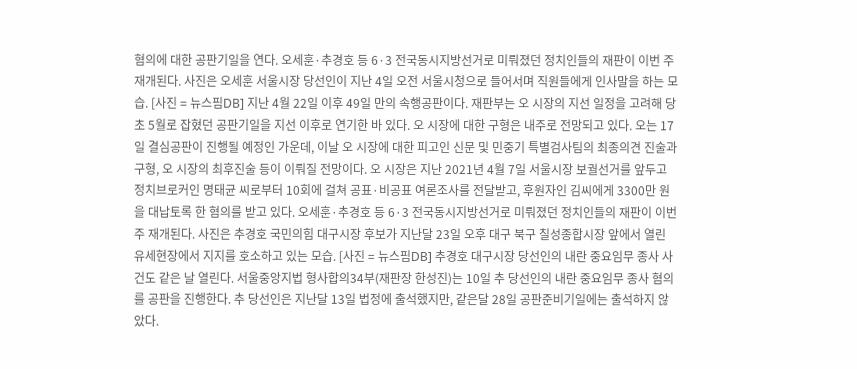혐의에 대한 공판기일을 연다. 오세훈·추경호 등 6·3 전국동시지방선거로 미뤄졌던 정치인들의 재판이 이번 주 재개된다. 사진은 오세훈 서울시장 당선인이 지난 4일 오전 서울시청으로 들어서며 직원들에게 인사말을 하는 모습. [사진 = 뉴스핌DB] 지난 4월 22일 이후 49일 만의 속행공판이다. 재판부는 오 시장의 지선 일정을 고려해 당초 5월로 잡혔던 공판기일을 지선 이후로 연기한 바 있다. 오 시장에 대한 구형은 내주로 전망되고 있다. 오는 17일 결심공판이 진행될 예정인 가운데, 이날 오 시장에 대한 피고인 신문 및 민중기 특별검사팀의 최종의견 진술과 구형, 오 시장의 최후진술 등이 이뤄질 전망이다. 오 시장은 지난 2021년 4월 7일 서울시장 보궐선거를 앞두고 정치브로커인 명태균 씨로부터 10회에 걸쳐 공표·비공표 여론조사를 전달받고, 후원자인 김씨에게 3300만 원을 대납토록 한 혐의를 받고 있다. 오세훈·추경호 등 6·3 전국동시지방선거로 미뤄졌던 정치인들의 재판이 이번 주 재개된다. 사진은 추경호 국민의힘 대구시장 후보가 지난달 23일 오후 대구 북구 칠성종합시장 앞에서 열린 유세현장에서 지지를 호소하고 있는 모습. [사진 = 뉴스핌DB] 추경호 대구시장 당선인의 내란 중요임무 종사 사건도 같은 날 열린다. 서울중앙지법 형사합의34부(재판장 한성진)는 10일 추 당선인의 내란 중요임무 종사 혐의를 공판을 진행한다. 추 당선인은 지난달 13일 법정에 출석했지만, 같은달 28일 공판준비기일에는 출석하지 않았다.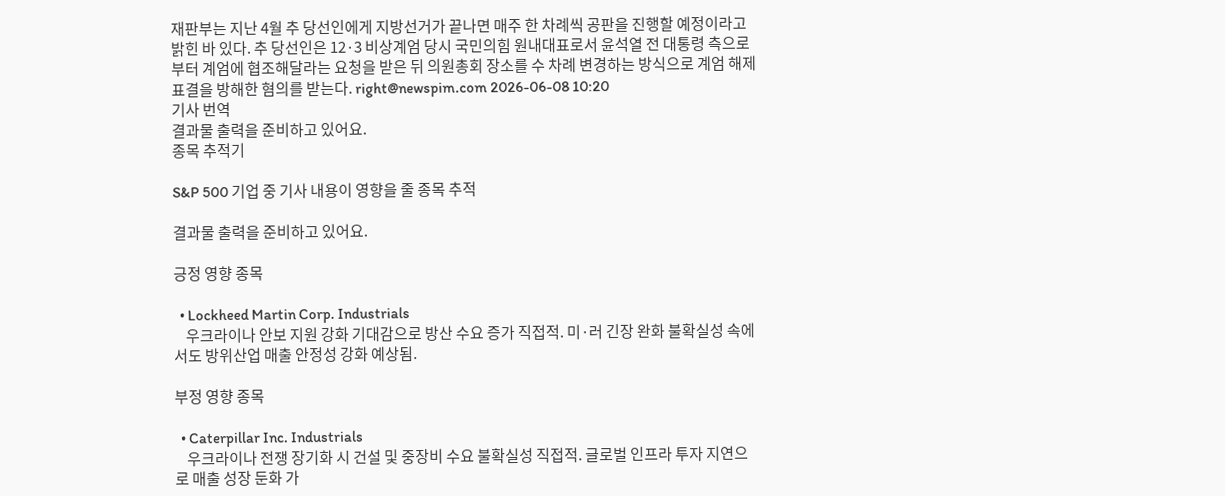재판부는 지난 4월 추 당선인에게 지방선거가 끝나면 매주 한 차례씩 공판을 진행할 예정이라고 밝힌 바 있다. 추 당선인은 12·3 비상계엄 당시 국민의힘 원내대표로서 윤석열 전 대통령 측으로부터 계엄에 협조해달라는 요청을 받은 뒤 의원총회 장소를 수 차례 변경하는 방식으로 계엄 해제 표결을 방해한 혐의를 받는다. right@newspim.com 2026-06-08 10:20
기사 번역
결과물 출력을 준비하고 있어요.
종목 추적기

S&P 500 기업 중 기사 내용이 영향을 줄 종목 추적

결과물 출력을 준비하고 있어요.

긍정 영향 종목

  • Lockheed Martin Corp. Industrials
    우크라이나 안보 지원 강화 기대감으로 방산 수요 증가 직접적. 미·러 긴장 완화 불확실성 속에서도 방위산업 매출 안정성 강화 예상됨.

부정 영향 종목

  • Caterpillar Inc. Industrials
    우크라이나 전쟁 장기화 시 건설 및 중장비 수요 불확실성 직접적. 글로벌 인프라 투자 지연으로 매출 성장 둔화 가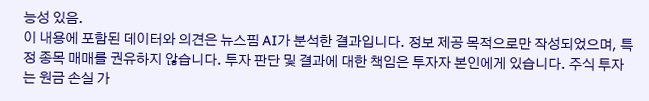능성 있음.
이 내용에 포함된 데이터와 의견은 뉴스핌 AI가 분석한 결과입니다. 정보 제공 목적으로만 작성되었으며, 특정 종목 매매를 권유하지 않습니다. 투자 판단 및 결과에 대한 책임은 투자자 본인에게 있습니다. 주식 투자는 원금 손실 가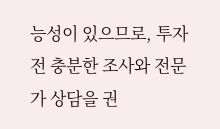능성이 있으므로, 투자 전 충분한 조사와 전문가 상담을 권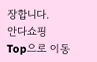장합니다.
안다쇼핑
Top으로 이동